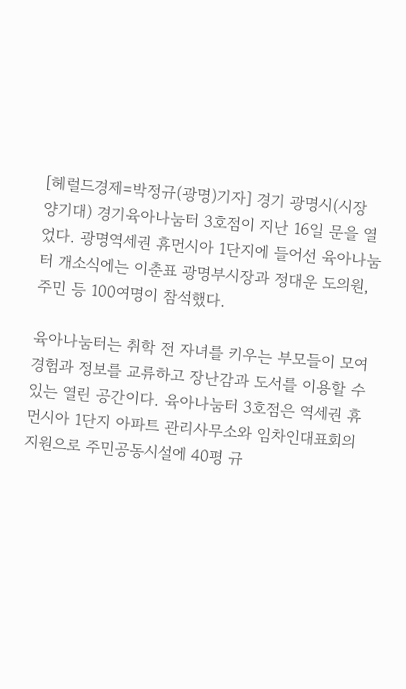[헤럴드경제=박정규(광명)기자] 경기 광명시(시장 양기대) 경기육아나눔터 3호점이 지난 16일 문을 열었다. 광명역세권 휴먼시아 1단지에 들어선 육아나눔터 개소식에는 이춘표 광명부시장과 정대운 도의원, 주민 등 100여명이 참석했다.

육아나눔터는 취학 전 자녀를 키우는 부모들이 모여 경험과 정보를 교류하고 장난감과 도서를 이용할 수 있는 열린 공간이다. 육아나눔터 3호점은 역세권 휴먼시아 1단지 아파트 관리사무소와 임차인대표회의 지원으로 주민공동시설에 40평 규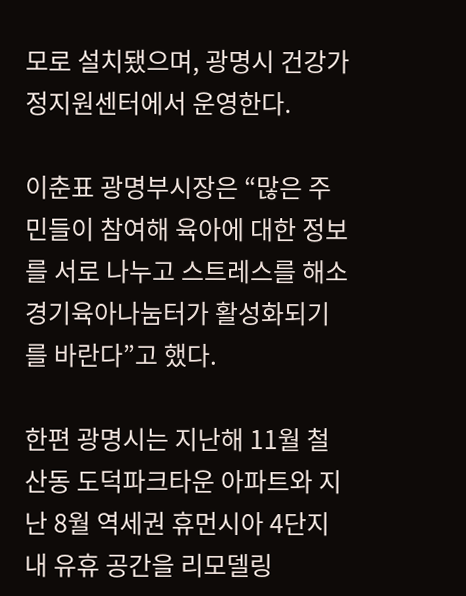모로 설치됐으며, 광명시 건강가정지원센터에서 운영한다.

이춘표 광명부시장은 “많은 주민들이 참여해 육아에 대한 정보를 서로 나누고 스트레스를 해소 경기육아나눔터가 활성화되기를 바란다”고 했다.

한편 광명시는 지난해 11월 철산동 도덕파크타운 아파트와 지난 8월 역세권 휴먼시아 4단지 내 유휴 공간을 리모델링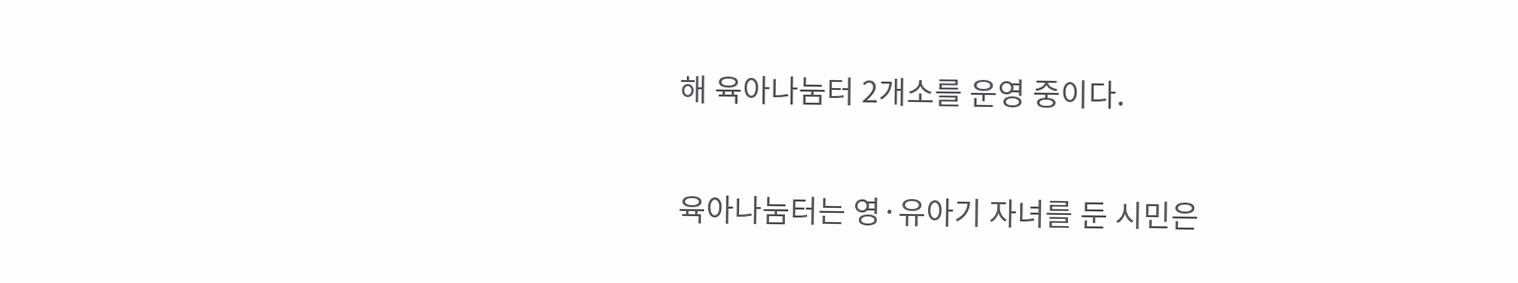해 육아나눔터 2개소를 운영 중이다.

육아나눔터는 영·유아기 자녀를 둔 시민은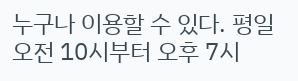누구나 이용할 수 있다. 평일 오전 10시부터 오후 7시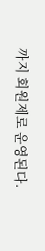까지 회원제로 운영된다.